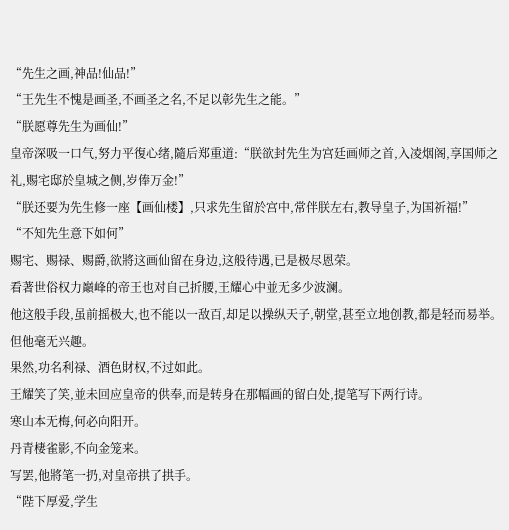“先生之画,神品!仙品!”
“王先生不愧是画圣,不画圣之名,不足以彰先生之能。”
“朕愿尊先生为画仙!”
皇帝深吸一口气,努力平復心绪,隨后郑重道:“朕欲封先生为宫廷画师之首,入凌烟阁,享国师之礼,赐宅邸於皇城之侧,岁俸万金!”
“朕还要为先生修一座【画仙楼】,只求先生留於宫中,常伴朕左右,教导皇子,为国祈福!”
“不知先生意下如何”
赐宅、赐禄、赐爵,欲將这画仙留在身边,这般待遇,已是极尽恩荣。
看著世俗权力巔峰的帝王也对自己折腰,王耀心中並无多少波澜。
他这般手段,虽前摇极大,也不能以一敌百,却足以操纵天子,朝堂,甚至立地创教,都是轻而易举。
但他毫无兴趣。
果然,功名利禄、酒色財权,不过如此。
王耀笑了笑,並未回应皇帝的供奉,而是转身在那幅画的留白处,提笔写下两行诗。
寒山本无梅,何必向阳开。
丹青棲雀影,不向金笼来。
写罢,他將笔一扔,对皇帝拱了拱手。
“陛下厚爱,学生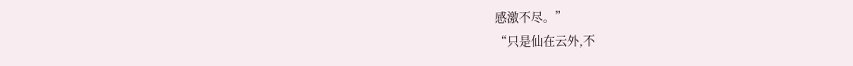感激不尽。”
“只是仙在云外,不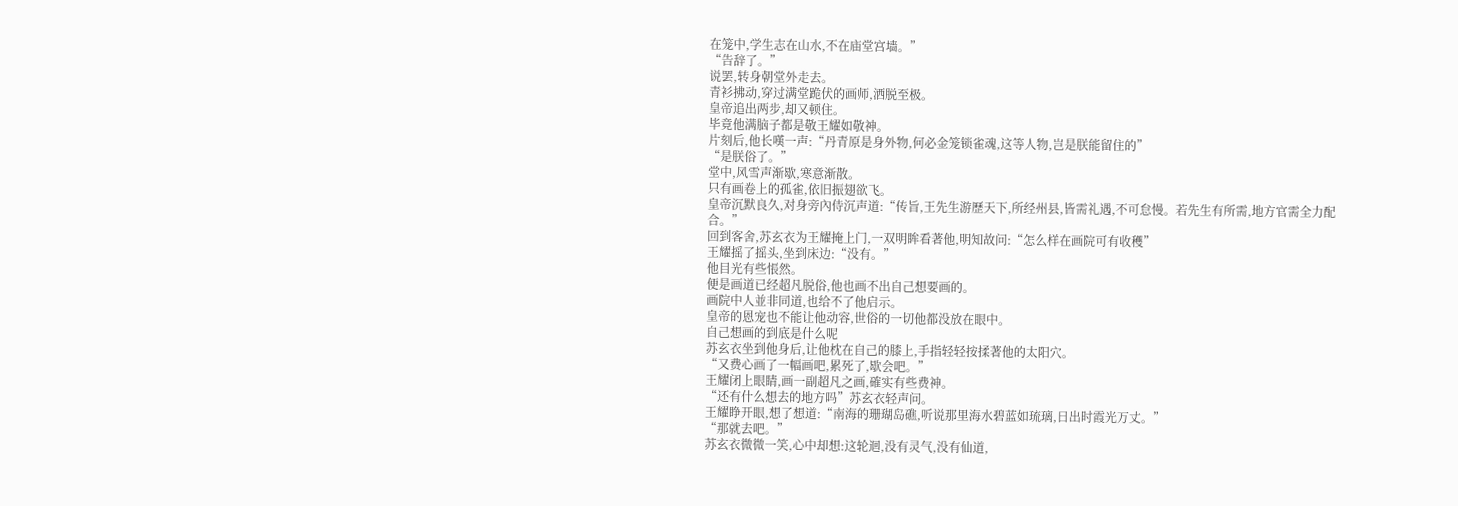在笼中,学生志在山水,不在庙堂宫墙。”
“告辞了。”
说罢,转身朝堂外走去。
青衫拂动,穿过满堂跪伏的画师,洒脱至极。
皇帝追出两步,却又顿住。
毕竟他满脑子都是敬王耀如敬神。
片刻后,他长嘆一声:“丹青原是身外物,何必金笼锁雀魂,这等人物,岂是朕能留住的”
“是朕俗了。”
堂中,风雪声渐歇,寒意渐散。
只有画卷上的孤雀,依旧振翅欲飞。
皇帝沉默良久,对身旁內侍沉声道:“传旨,王先生游歷天下,所经州县,皆需礼遇,不可怠慢。若先生有所需,地方官需全力配合。”
回到客舍,苏玄衣为王耀掩上门,一双明眸看著他,明知故问:“怎么样在画院可有收穫”
王耀摇了摇头,坐到床边:“没有。”
他目光有些悵然。
便是画道已经超凡脱俗,他也画不出自己想要画的。
画院中人並非同道,也给不了他启示。
皇帝的恩宠也不能让他动容,世俗的一切他都没放在眼中。
自己想画的到底是什么呢
苏玄衣坐到他身后,让他枕在自己的膝上,手指轻轻按揉著他的太阳穴。
“又费心画了一幅画吧,累死了,歇会吧。”
王耀闭上眼睛,画一副超凡之画,確实有些费神。
“还有什么想去的地方吗”苏玄衣轻声问。
王耀睁开眼,想了想道:“南海的珊瑚岛礁,听说那里海水碧蓝如琉璃,日出时霞光万丈。”
“那就去吧。”
苏玄衣微微一笑,心中却想:这轮迴,没有灵气,没有仙道,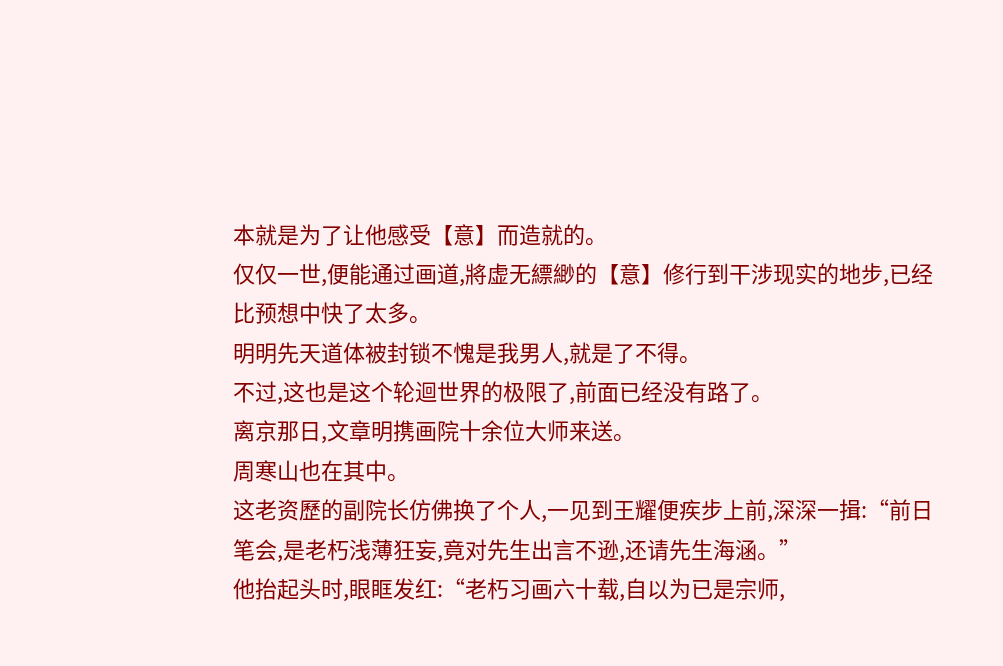本就是为了让他感受【意】而造就的。
仅仅一世,便能通过画道,將虚无縹緲的【意】修行到干涉现实的地步,已经比预想中快了太多。
明明先天道体被封锁不愧是我男人,就是了不得。
不过,这也是这个轮迴世界的极限了,前面已经没有路了。
离京那日,文章明携画院十余位大师来送。
周寒山也在其中。
这老资歷的副院长仿佛换了个人,一见到王耀便疾步上前,深深一揖:“前日笔会,是老朽浅薄狂妄,竟对先生出言不逊,还请先生海涵。”
他抬起头时,眼眶发红:“老朽习画六十载,自以为已是宗师,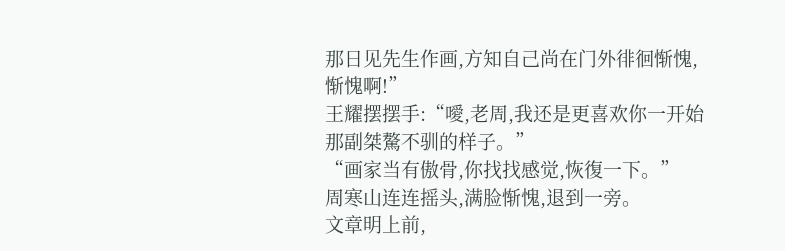那日见先生作画,方知自己尚在门外徘徊惭愧,惭愧啊!”
王耀摆摆手:“噯,老周,我还是更喜欢你一开始那副桀驁不驯的样子。”
“画家当有傲骨,你找找感觉,恢復一下。”
周寒山连连摇头,满脸惭愧,退到一旁。
文章明上前,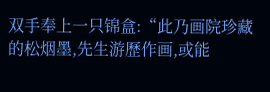双手奉上一只锦盒:“此乃画院珍藏的松烟墨,先生游歷作画,或能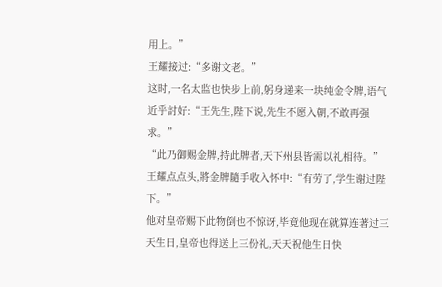用上。”
王耀接过:“多谢文老。”
这时,一名太监也快步上前,躬身递来一块纯金令牌,语气近乎討好:“王先生,陛下说,先生不愿入朝,不敢再强求。”
“此乃御赐金牌,持此牌者,天下州县皆需以礼相待。”
王耀点点头,將金牌隨手收入怀中:“有劳了,学生谢过陛下。”
他对皇帝赐下此物倒也不惊讶,毕竟他现在就算连著过三天生日,皇帝也得送上三份礼,天天祝他生日快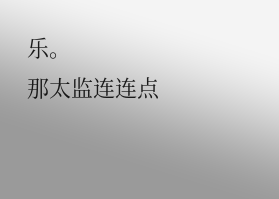乐。
那太监连连点